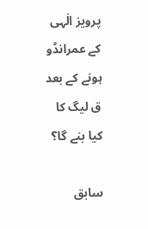پرویز الٰہی کے عمرانڈو ہونے کے بعد ق لیگ کا کیا بنے گا؟

سابق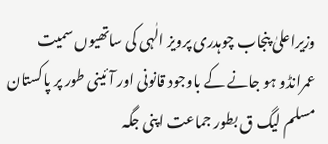وزیراعلیٰ پنجاب چوہدری پرویز الٰہی کی ساتھیوں سمیت عمرانڈو ہو جانے کے باوجود قانونی اور آئینی طور پر پاکستان مسلم لیگ ق بطور جماعت اپنی جگہ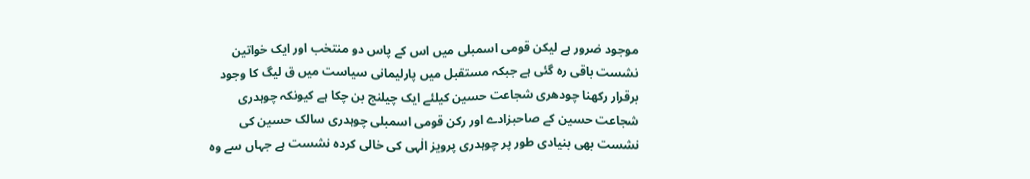موجود ضرور ہے لیکن قومی اسمبلی میں اس کے پاس دو منتخب اور ایک خواتین نشست باقی رہ گئی ہے جبکہ مستقبل میں پارلیمانی سیاست میں ق لیگ کا وجود برقرار رکھنا چودھری شجاعت حسین کیلئے ایک چیلنج بن چکا ہے کیونکہ چوہدری شجاعت حسین کے صاحبزادے اور رکن قومی اسمبلی چوہدری سالک حسین کی نشست بھی بنیادی طور پر چوہدری پرویز الٰہی کی خالی کردہ نشست ہے جہاں سے وہ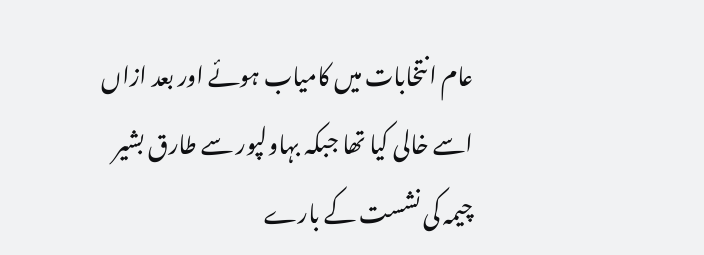عام انتخابات میں کامیاب ہوئے اور بعد ازاں اسے خالی کیا تھا جبکہ بہاولپور سے طارق بشیر چیمہ کی نشست کے بارے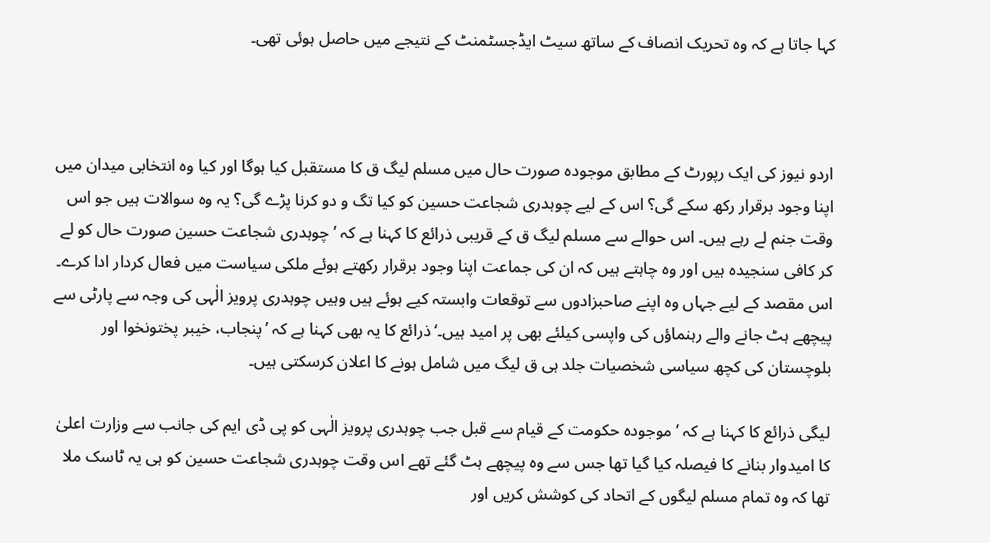کہا جاتا ہے کہ وہ تحریک انصاف کے ساتھ سیٹ ایڈجسٹمنٹ کے نتیجے میں حاصل ہوئی تھی۔



اردو نیوز کی ایک رپورٹ کے مطابق موجودہ صورت حال میں مسلم لیگ ق کا مستقبل کیا ہوگا اور کیا وہ انتخابی میدان میں اپنا وجود برقرار رکھ سکے گی؟ اس کے لیے چوہدری شجاعت حسین کو کیا تگ و دو کرنا پڑے گی؟ یہ وہ سوالات ہیں جو اس وقت جنم لے رہے ہیں۔ اس حوالے سے مسلم لیگ ق کے قریبی ذرائع کا کہنا ہے کہ ’چوہدری شجاعت حسین صورت حال کو لے کر کافی سنجیدہ ہیں اور وہ چاہتے ہیں کہ ان کی جماعت اپنا وجود برقرار رکھتے ہوئے ملکی سیاست میں فعال کردار ادا کرے۔ اس مقصد کے لیے جہاں وہ اپنے صاحبزادوں سے توقعات وابستہ کیے ہوئے ہیں وہیں چوہدری پرویز الٰہی کی وجہ سے پارٹی سے پیچھے ہٹ جانے والے رہنماؤں کی واپسی کیلئے بھی پر امید ہیں۔‘ذرائع کا یہ بھی کہنا ہے کہ ’پنجاب، خیبر پختونخوا اور بلوچستان کی کچھ سیاسی شخصیات جلد ہی ق لیگ میں شامل ہونے کا اعلان کرسکتی ہیں۔

لیگی ذرائع کا کہنا ہے کہ ’موجودہ حکومت کے قیام سے قبل جب چوہدری پرویز الٰہی کو پی ڈی ایم کی جانب سے وزارت اعلیٰ کا امیدوار بنانے کا فیصلہ کیا گیا تھا جس سے وہ پیچھے ہٹ گئے تھے اس وقت چوہدری شجاعت حسین کو ہی یہ ٹاسک ملا تھا کہ وہ تمام مسلم لیگوں کے اتحاد کی کوشش کریں اور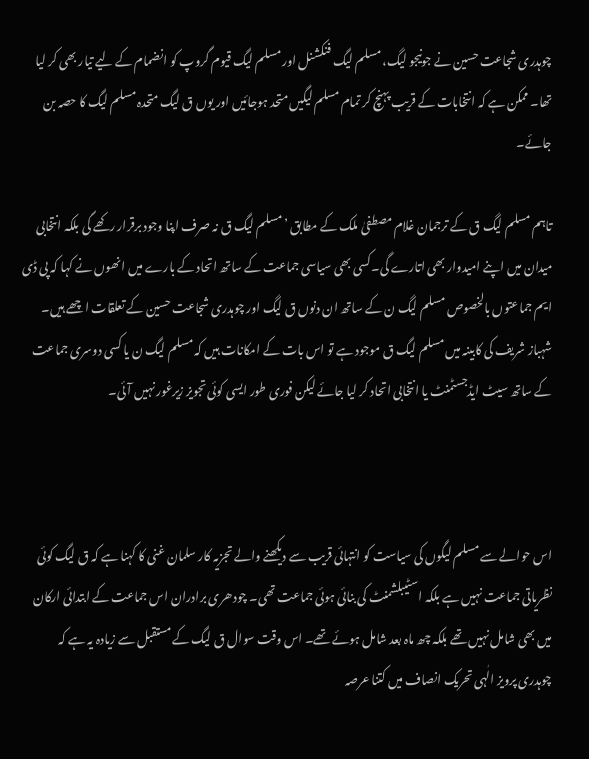چوہدری شجاعت حسین نے جونیجو لیگ، مسلم لیگ فنکشنل اور مسلم لیگ قیوم گروپ کو انضمام کے لیے تیار بھی کر لیا تھا۔ ممکن ہے کہ انتخابات کے قریب پہنچ کر تمام مسلم لیگیں متحد ہوجائیں اور یوں ق لیگ متحدہ مسلم لیگ کا حصہ بن جائے۔

تاہم مسلم لیگ ق کے ترجمان غلام مصطفیٰ ملک کے مطابق ’مسلم لیگ ق نہ صرف اپنا وجود برقرار رکھے گی بلکہ انتخابی میدان میں اپنے امیدوار بھی اتارے گی۔کسی بھی سیاسی جماعت کے ساتھ اتحاد کے بارے میں انھوں نے کہا کہ پی ڈی ایم جماعتوں بالخصوص مسلم لیگ ن کے ساتھ ان دنوں ق لیگ اور چوہدری شجاعت حسین کے تعلقات اچھے ہیں۔ شہباز شریف کی کابینہ میں مسلم لیگ ق موجود ہے تو اس بات کے امکانات ہیں کہ مسلم لیگ ن یا کسی دوسری جماعت کے ساتھ سیٹ ایڈجسٹمنٹ یا انتخابی اتحاد کر لیا جائے لیکن فوری طور ایسی کوئی تجویز زیرغور نہیں آئی۔



اس حوالے سے مسلم لیگوں کی سیاست کو انتہائی قریب سے دیکھنے والے تجزیہ کار سلمان غنی کا کہنا ہے کہ ق لیگ کوئی نظریاتی جماعت نہیں ہے بلکہ اسٹیبلشمنٹ کی بنائی ہوئی جماعت تھی۔ چودھری برادران اس جماعت کے ابتدائی ارکان میں بھی شامل نہیں تھے بلکہ چھ ماہ بعد شامل ہوئے تھے۔ اس وقت سوال ق لیگ کے مستقبل سے زیادہ یہ ہے کہ چوہدری پرویز الٰہی تحریک انصاف میں کتنا عرصہ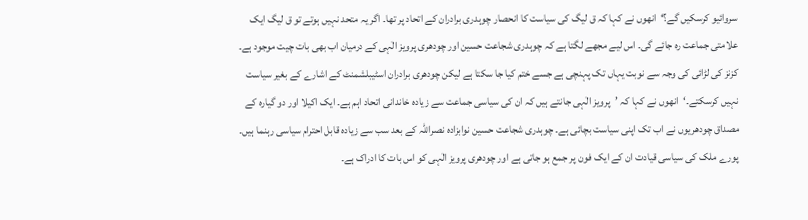سروائیو کرسکیں گے؟‘انھوں نے کہا کہ ق لیگ کی سیاست کا انحصار چوہدری برادران کے اتحاد پر تھا۔ اگر یہ متحد نہیں ہوتے تو ق لیگ ایک علامتی جماعت رہ جائے گی۔ اس لیے مجھے لگتا ہے کہ چوہدری شجاعت حسین اور چودھری پرویز الٰہی کے درمیان اب بھی بات چیت موجود ہے۔ کزنز کی لڑائی کی وجہ سے نوبت یہاں تک پہنچی ہے جسے ختم کیا جا سکتا ہے لیکن چودھری برادران اسٹیبلشمنٹ کے اشارے کے بغیر سیاست نہیں کرسکتے۔‘انھوں نے کہا کہ ’پرویز الٰہی جانتے ہیں کہ ان کی سیاسی جماعت سے زیادہ خاندانی اتحاد اہم ہے۔ ایک اکیلا اور دو گیارہ کے مصداق چودھریوں نے اب تک اپنی سیاست بچائی ہے۔ چوہدری شجاعت حسین نوابزادہ نصراللہ کے بعد سب سے زیادہ قابل احترام سیاسی رہنما ہیں۔ پورے ملک کی سیاسی قیادت ان کے ایک فون پر جمع ہو جاتی ہے اور چودھری پرویز الٰہی کو اس بات کا ادراک ہے۔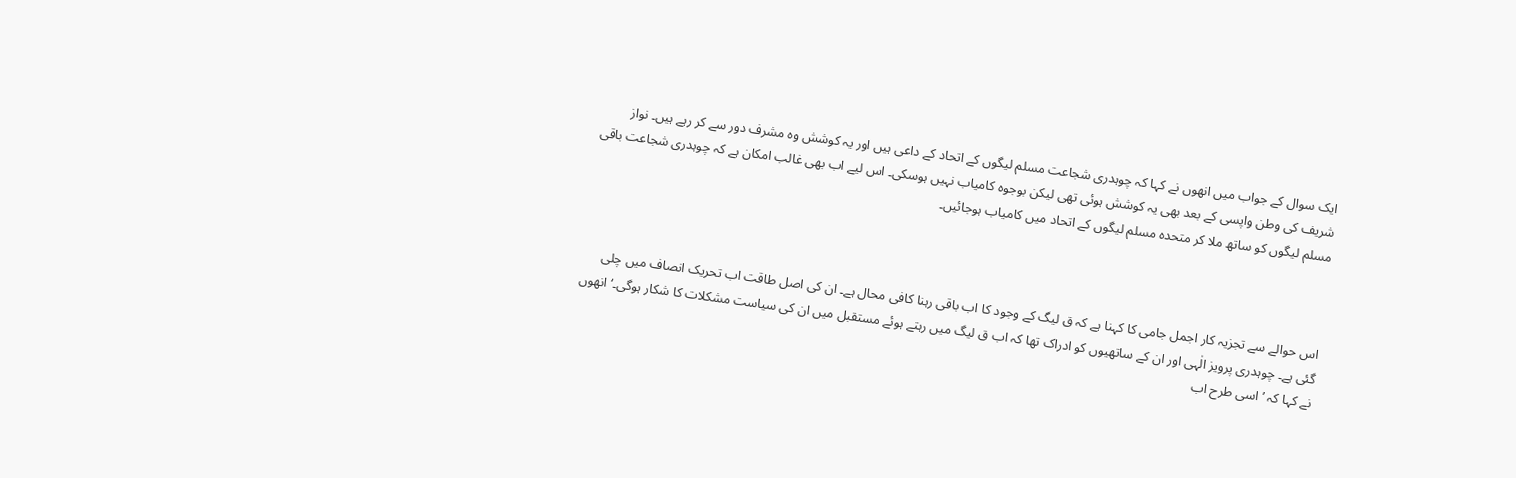ایک سوال کے جواب میں انھوں نے کہا کہ چوہدری شجاعت مسلم لیگوں کے اتحاد کے داعی ہیں اور یہ کوشش وہ مشرف دور سے کر رہے ہیں۔ نواز شریف کی وطن واپسی کے بعد بھی یہ کوشش ہوئی تھی لیکن بوجوہ کامیاب نہیں ہوسکی۔ اس لیے اب بھی غالب امکان ہے کہ چوہدری شجاعت باقی مسلم لیگوں کو ساتھ ملا کر متحدہ مسلم لیگوں کے اتحاد میں کامیاب ہوجائیں۔



اس حوالے سے تجزیہ کار اجمل جامی کا کہنا ہے کہ ق لیگ کے وجود کا اب باقی رہنا کافی محال ہے۔ ان کی اصل طاقت اب تحریک انصاف میں چلی گئی ہے۔ چوہدری پرویز الٰہی اور ان کے ساتھیوں کو ادراک تھا کہ اب ق لیگ میں رہتے ہوئے مستقبل میں ان کی سیاست مشکلات کا شکار ہوگی۔‘انھوں نے کہا کہ ’اسی طرح اب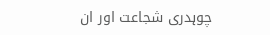چوہدری شجاعت اور ان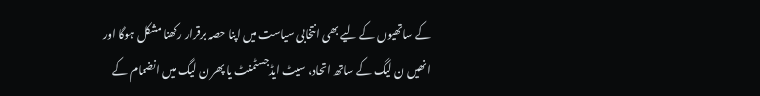کے ساتھیوں کے لیے بھی انتخابی سیاست میں اپنا حصہ برقرار رکھنا مشکل ہوگا اور انھیں ن لیگ کے ساتھ اتحاد، سیٹ ایڈجسٹمنٹ یا پھر ن لیگ میں انضمام کے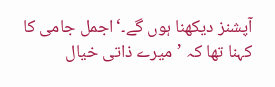آپشنز دیکھنا ہوں گے۔‘اجمل جامی کا کہنا تھا کہ ’میرے ذاتی خیال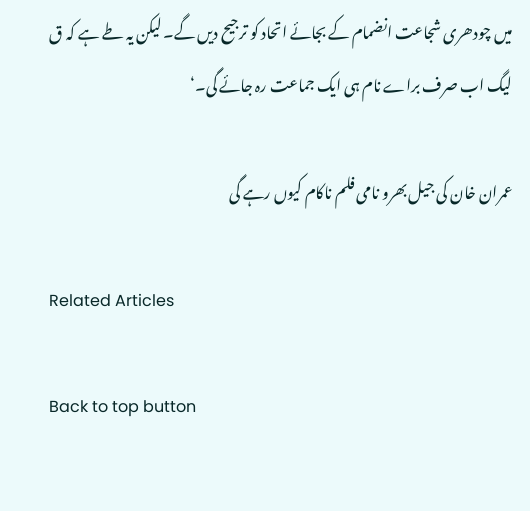میں چودھری شجاعت انضمام کے بجائے اتحاد کو ترجیح دیں گے۔ لیکن یہ طے ہے کہ ق لیگ اب صرف براے نام ہی ایک جماعت رہ جائے گی۔‘

عمران خان کی جیل بھرو نامی فلم ناکام کیوں رہے گی

Related Articles

Back to top button